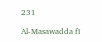231

Al-Masawadda fī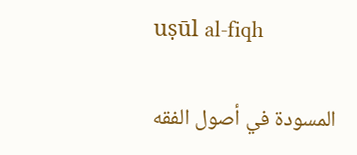uṣūl al-fiqh

المسودة في أصول الفقه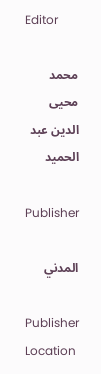Editor

محمد محيى الدين عبد الحميد

Publisher

المدني

Publisher Location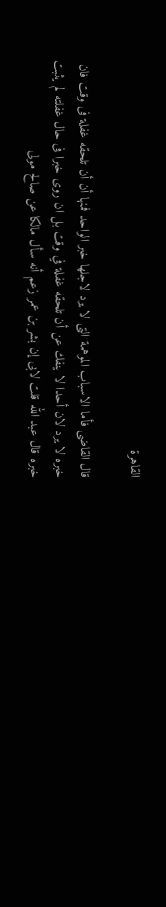القاهرة

قال القاضى فأما الاسباب الموهمة التى لا يرد لاجلها خبر الواحد فمنها أن أن تلحقه غفلة فى وقت فان خبره لا يرد لان أحدا لا ينفك عن أن تلحقه غفلة في وقت بل ان روى خبرا فى حال غفلته لم يثبت خبره قال عبد الله قلت لابى إن بشر بن عمر زعم أنه سأل مالكا عن صالح مولى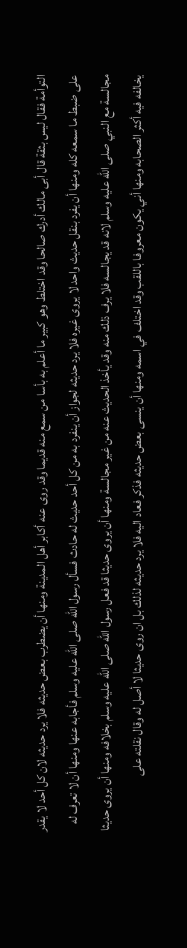التوأمة فقال ليس بثقة قال أبى مالك أدرك صالحا وقد اختلط وهو كبير ما أعلم به بأسا من سمع منه قديما وقد روى عنه أكابر أهل المدينة ومنها أن يضطرب بعض حديثه فلا يرد حديثه لان كل أحد لا يقدر على ضبط ما سمعه كله ومنها أن يفرد بنقل حديث واحد لا يروى غيره فلا يرد حديثه لجواز أن ينفرد به من كل أحد حديث له حادث فسأل رسول الله صلى الله عليه وسلم فأجابه عنها ومنها أن لا تعرف له مجالسة مع النبي صلى الله عليه وسلم لانه قد يجالسه فلا يرف ذلك منه وقد يأخذ الحديث عنه من غير مجالسة ومنها أن يروى حديثا قد فعل رسول الله صلى الله عليه وسلم بخلافه ومنها أن يروى حديثا يخالفه فيه أكثر الصحابه ومنها أني يكون معروفا باللقب وقد اختلف في اسمه ومنها أن ينسى بعض حديثه فذكر فعاد اليه فلا يرد حديثه لذلك بل ان روى حديثا لا أصل له وقال نقلته على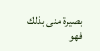بصيرة منى بذلك فهو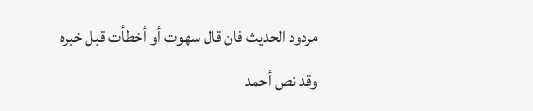مردود الحديث فان قال سهوت أو أخطأت قبل خبره وقد نص أحمد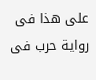على هذا فى رواية حرب فى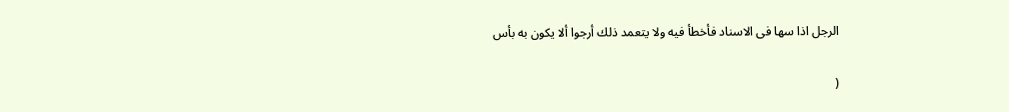الرجل اذا سها فى الاسناد فأخطأ فيه ولا يتعمد ذلك أرجوا ألا يكون به بأس

(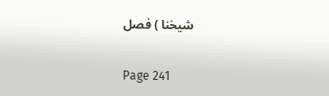شيخنا ) فصل

Page 241